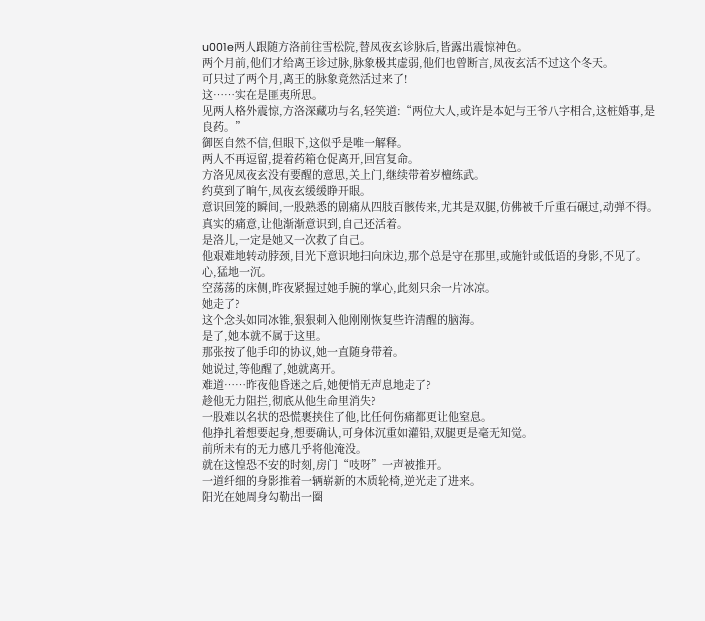u001e两人跟随方洛前往雪松院,替凤夜玄诊脉后,皆露出震惊神色。
两个月前,他们才给离王诊过脉,脉象极其虚弱,他们也曾断言,凤夜玄活不过这个冬天。
可只过了两个月,离王的脉象竟然活过来了!
这……实在是匪夷所思。
见两人格外震惊,方洛深藏功与名,轻笑道:“两位大人,或许是本妃与王爷八字相合,这桩婚事,是良药。”
御医自然不信,但眼下,这似乎是唯一解释。
两人不再逗留,提着药箱仓促离开,回宫复命。
方洛见凤夜玄没有要醒的意思,关上门,继续带着岁檀练武。
约莫到了晌午,凤夜玄缓缓睁开眼。
意识回笼的瞬间,一股熟悉的剧痛从四肢百骸传来,尤其是双腿,仿佛被千斤重石碾过,动弹不得。
真实的痛意,让他渐渐意识到,自己还活着。
是洛儿,一定是她又一次救了自己。
他艰难地转动脖颈,目光下意识地扫向床边,那个总是守在那里,或施针或低语的身影,不见了。
心,猛地一沉。
空荡荡的床侧,昨夜紧握过她手腕的掌心,此刻只余一片冰凉。
她走了?
这个念头如同冰锥,狠狠刺入他刚刚恢复些许清醒的脑海。
是了,她本就不属于这里。
那张按了他手印的协议,她一直随身带着。
她说过,等他醒了,她就离开。
难道……昨夜他昏迷之后,她便悄无声息地走了?
趁他无力阻拦,彻底从他生命里消失?
一股难以名状的恐慌裹挟住了他,比任何伤痛都更让他窒息。
他挣扎着想要起身,想要确认,可身体沉重如灌铅,双腿更是毫无知觉。
前所未有的无力感几乎将他淹没。
就在这惶恐不安的时刻,房门“吱呀”一声被推开。
一道纤细的身影推着一辆崭新的木质轮椅,逆光走了进来。
阳光在她周身勾勒出一圈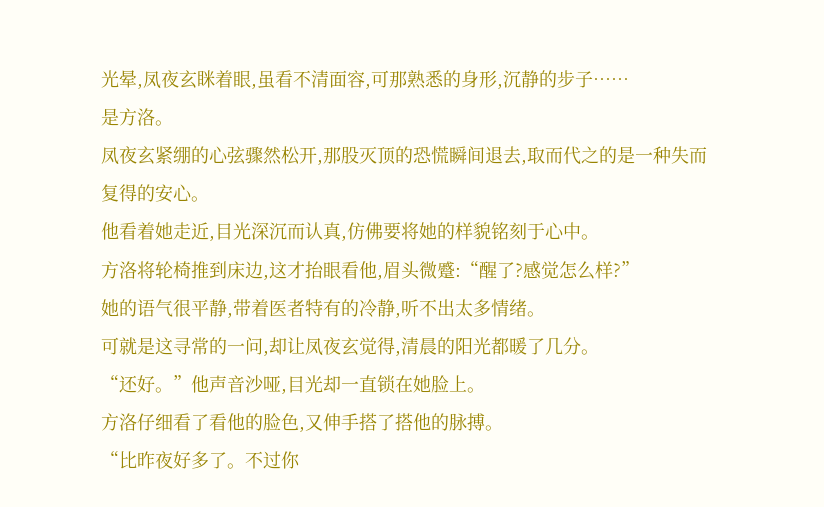光晕,凤夜玄眯着眼,虽看不清面容,可那熟悉的身形,沉静的步子……
是方洛。
凤夜玄紧绷的心弦骤然松开,那股灭顶的恐慌瞬间退去,取而代之的是一种失而复得的安心。
他看着她走近,目光深沉而认真,仿佛要将她的样貌铭刻于心中。
方洛将轮椅推到床边,这才抬眼看他,眉头微蹙:“醒了?感觉怎么样?”
她的语气很平静,带着医者特有的冷静,听不出太多情绪。
可就是这寻常的一问,却让凤夜玄觉得,清晨的阳光都暖了几分。
“还好。”他声音沙哑,目光却一直锁在她脸上。
方洛仔细看了看他的脸色,又伸手搭了搭他的脉搏。
“比昨夜好多了。不过你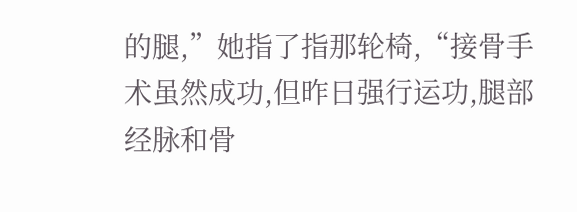的腿,”她指了指那轮椅,“接骨手术虽然成功,但昨日强行运功,腿部经脉和骨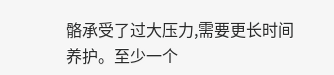骼承受了过大压力,需要更长时间养护。至少一个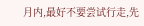月内,最好不要尝试行走,先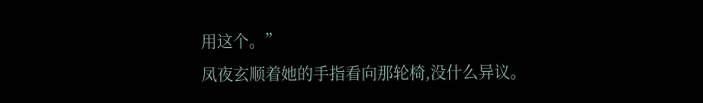用这个。”
凤夜玄顺着她的手指看向那轮椅,没什么异议。